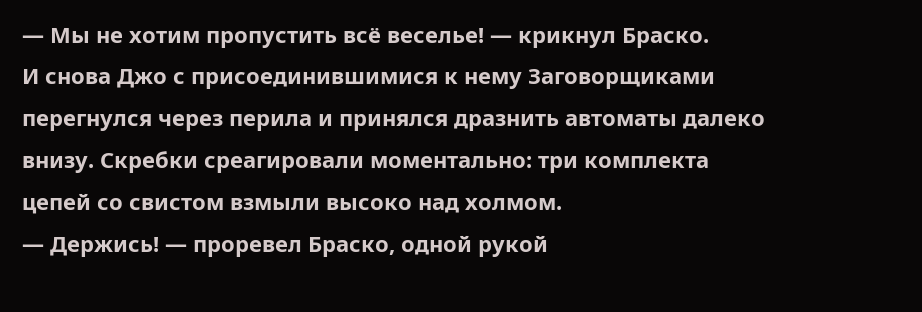— Мы не хотим пропустить всё веселье! — крикнул Браско.
И снова Джо с присоединившимися к нему Заговорщиками перегнулся через перила и принялся дразнить автоматы далеко внизу. Скребки среагировали моментально: три комплекта цепей со свистом взмыли высоко над холмом.
— Держись! — проревел Браско, одной рукой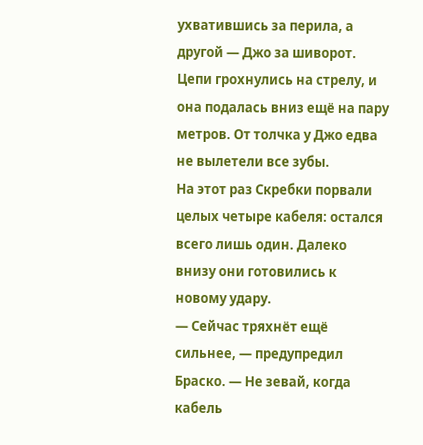ухватившись за перила, а другой — Джо за шиворот. Цепи грохнулись на стрелу, и она подалась вниз ещё на пару метров. От толчка у Джо едва не вылетели все зубы.
На этот раз Скребки порвали целых четыре кабеля: остался всего лишь один. Далеко внизу они готовились к новому удару.
— Сейчас тряхнёт ещё сильнее, — предупредил Браско. — Не зевай, когда кабель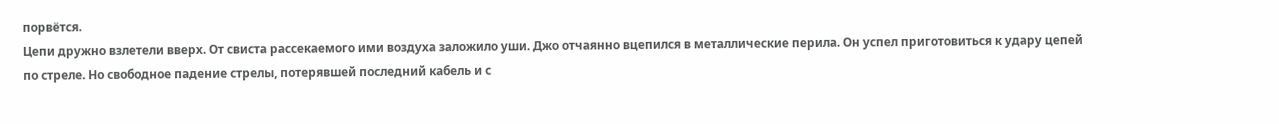порвётся.
Цепи дружно взлетели вверх. От свиста рассекаемого ими воздуха заложило уши. Джо отчаянно вцепился в металлические перила. Он успел приготовиться к удару цепей по стреле. Но свободное падение стрелы, потерявшей последний кабель и с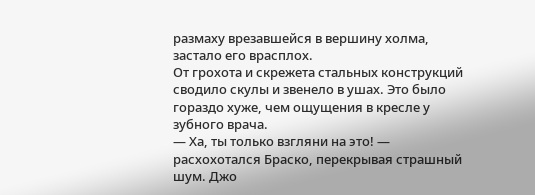размаху врезавшейся в вершину холма, застало его врасплох.
От грохота и скрежета стальных конструкций сводило скулы и звенело в ушах. Это было гораздо хуже, чем ощущения в кресле у зубного врача.
— Ха, ты только взгляни на это! — расхохотался Браско, перекрывая страшный шум. Джо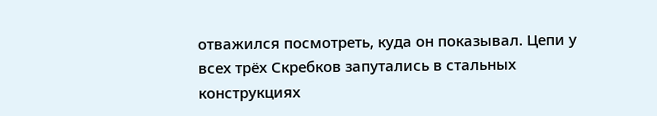отважился посмотреть, куда он показывал. Цепи у всех трёх Скребков запутались в стальных конструкциях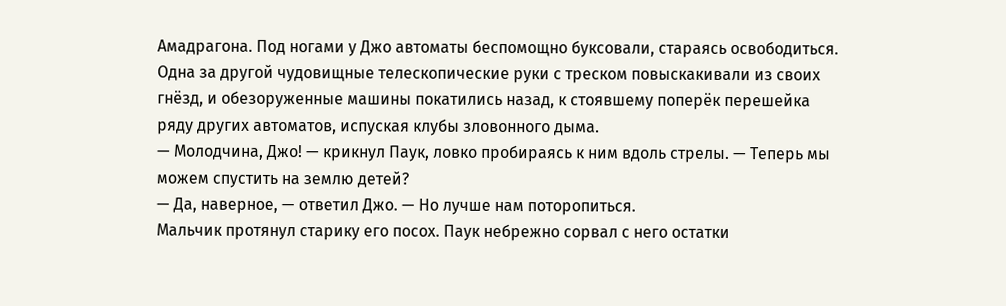Амадрагона. Под ногами у Джо автоматы беспомощно буксовали, стараясь освободиться. Одна за другой чудовищные телескопические руки с треском повыскакивали из своих гнёзд, и обезоруженные машины покатились назад, к стоявшему поперёк перешейка ряду других автоматов, испуская клубы зловонного дыма.
— Молодчина, Джо! — крикнул Паук, ловко пробираясь к ним вдоль стрелы. — Теперь мы можем спустить на землю детей?
— Да, наверное, — ответил Джо. — Но лучше нам поторопиться.
Мальчик протянул старику его посох. Паук небрежно сорвал с него остатки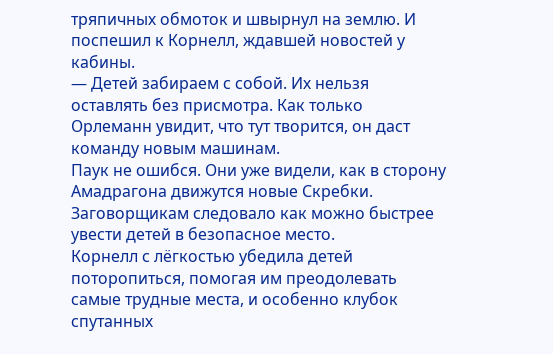тряпичных обмоток и швырнул на землю. И поспешил к Корнелл, ждавшей новостей у кабины.
— Детей забираем с собой. Их нельзя оставлять без присмотра. Как только Орлеманн увидит, что тут творится, он даст команду новым машинам.
Паук не ошибся. Они уже видели, как в сторону Амадрагона движутся новые Скребки. Заговорщикам следовало как можно быстрее увести детей в безопасное место.
Корнелл с лёгкостью убедила детей поторопиться, помогая им преодолевать самые трудные места, и особенно клубок спутанных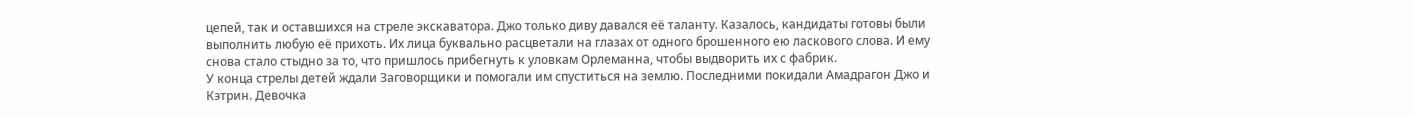цепей, так и оставшихся на стреле экскаватора. Джо только диву давался её таланту. Казалось, кандидаты готовы были выполнить любую её прихоть. Их лица буквально расцветали на глазах от одного брошенного ею ласкового слова. И ему снова стало стыдно за то, что пришлось прибегнуть к уловкам Орлеманна, чтобы выдворить их с фабрик.
У конца стрелы детей ждали Заговорщики и помогали им спуститься на землю. Последними покидали Амадрагон Джо и Кэтрин. Девочка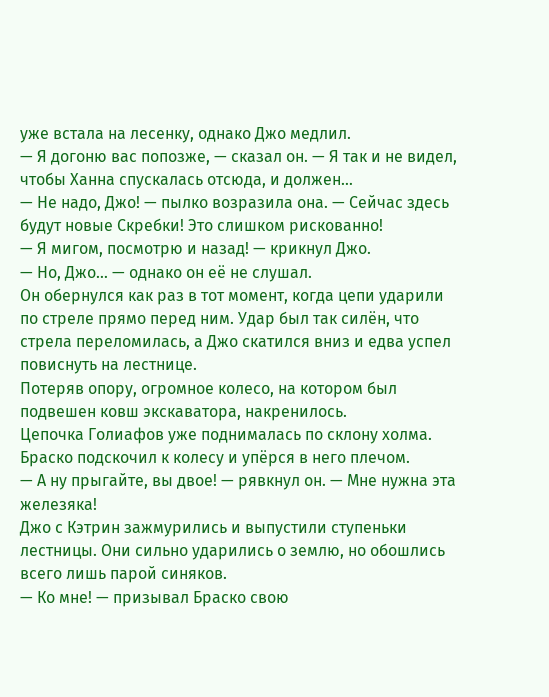уже встала на лесенку, однако Джо медлил.
— Я догоню вас попозже, — сказал он. — Я так и не видел, чтобы Ханна спускалась отсюда, и должен…
— Не надо, Джо! — пылко возразила она. — Сейчас здесь будут новые Скребки! Это слишком рискованно!
— Я мигом, посмотрю и назад! — крикнул Джо.
— Но, Джо… — однако он её не слушал.
Он обернулся как раз в тот момент, когда цепи ударили по стреле прямо перед ним. Удар был так силён, что стрела переломилась, а Джо скатился вниз и едва успел повиснуть на лестнице.
Потеряв опору, огромное колесо, на котором был подвешен ковш экскаватора, накренилось.
Цепочка Голиафов уже поднималась по склону холма. Браско подскочил к колесу и упёрся в него плечом.
— А ну прыгайте, вы двое! — рявкнул он. — Мне нужна эта железяка!
Джо с Кэтрин зажмурились и выпустили ступеньки лестницы. Они сильно ударились о землю, но обошлись всего лишь парой синяков.
— Ко мне! — призывал Браско свою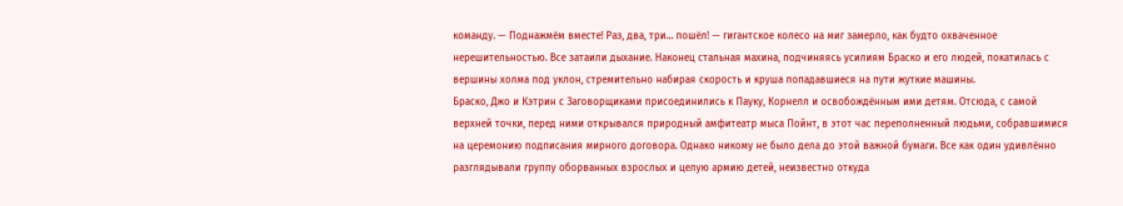команду. — Поднажмём вместе! Раз, два, три… пошёл! — гигантское колесо на миг замерло, как будто охваченное нерешительностью. Все затаили дыхание. Наконец стальная махина, подчиняясь усилиям Браско и его людей, покатилась с вершины холма под уклон, стремительно набирая скорость и круша попадавшиеся на пути жуткие машины.
Браско, Джо и Кэтрин с Заговорщиками присоединились к Пауку, Корнелл и освобождённым ими детям. Отсюда, с самой верхней точки, перед ними открывался природный амфитеатр мыса Пойнт, в этот час переполненный людьми, собравшимися на церемонию подписания мирного договора. Однако никому не было дела до этой важной бумаги. Все как один удивлённо разглядывали группу оборванных взрослых и целую армию детей, неизвестно откуда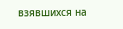взявшихся на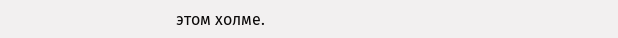этом холме.